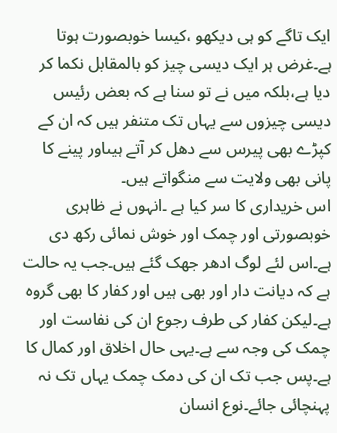ایک تاگے کو ہی دیکھو ،کیسا خوبصورت ہوتا ہے۔غرض ہر ایک دیسی چیز کو بالمقابل نکما کر دیا ہے،بلکہ میں نے تو سنا ہے کہ بعض رئیس دیسی چیزوں سے یہاں تک متنفر ہیں کہ ان کے کپڑے بھی پیرس سے دھل کر آتے ہیںاور پینے کا پانی بھی ولایت سے منگواتے ہیں۔
اس خریداری کا سر کیا ہے ۔انہوں نے ظاہری خوبصورتی اور چمک اور خوش نمائی رکھ دی ہے۔اس لئے لوگ ادھر جھک گئے ہیں۔جب یہ حالت ہے کہ دیانت دار اور بھی ہیں اور کفار کا بھی گروہ ہے۔لیکن کفار کی طرف رجوع ان کی نفاست اور چمک کی وجہ سے ہے۔یہی حال اخلاق اور کمال کا ہے۔پس جب تک ان کی دمک چمک یہاں تک نہ پہنچائی جائے۔نوع انسان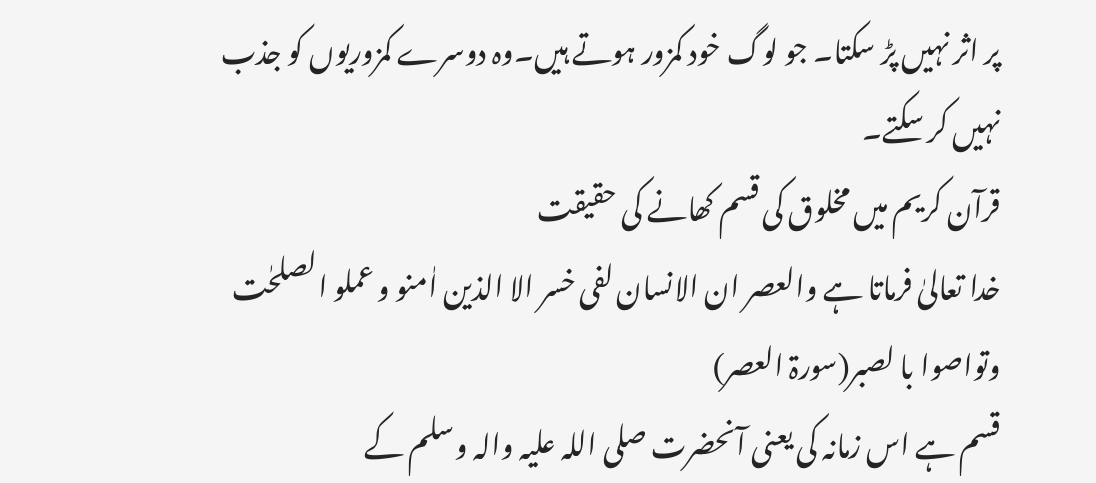پر اثر نہیں پڑ سکتا۔ جو لوگ خود کمزور ہوتے ہیں۔وہ دوسرے کمزوریوں کو جذب نہیں کر سکتے۔
قرآن کریم میں مخلوق کی قسم کھانے کی حقیقت
خدا تعالیٰ فرماتا ہے والعصر ان الانسان لفی خسر الا الذین اٰمنو و عملو الصلحٰت وتواصوا با لصبر(سورۃ العصر)
قسم ہے اس زمانہ کی یعنی آنحضرت صلی اللہ علیہ والہ وسلم کے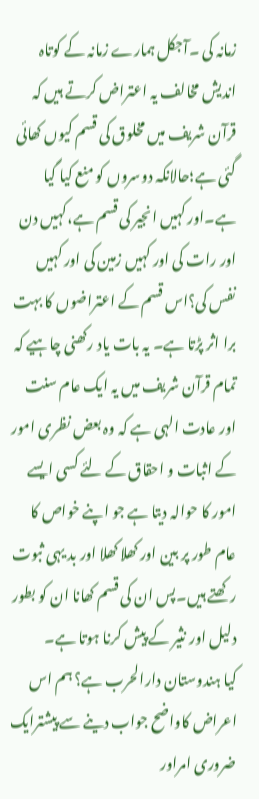زمانہ کی ۔آجکل ہمارے زمانہ کے کوتاہ اندیش مخالف یہ اعتراض کرتے ہیں کہ قرآن شریف میں مخلوق کی قسم کیوں کھائی گئی ہے؛حالانکہ دوسروں کو منع کیا گیا ہے۔اور کہیں انجیر کی قسم ہے،کہیں دن اور رات کی اور کہیں زمین کی اور کہیں نفس کی؟اس قسم کے اعتراضوں کا بہت برا اثر پڑتا ہے۔ یہ بات یاد رکھنی چاہیے کہ تمام قرآن شریف میں یہ ایک عام سنت اور عادت الہی ہے کہ وہ بعض نظری امور کے اثبات و احقاق کے لئے کسی ایسے امور کا حوالہ دیتا ہے جو اپنے خواص کا عام طور پر بین اور کھلا کھلا اور بد یہی ثبوت رکھتے ہیں۔پس ان کی قسم کھانا ان کو بطور دلیل اور نثیر کے پیش کرنا ہوتا ہے۔
کیا ہندوستان دارالحرب ہے؟ ہم اس اعراض کاواضح جواب دینے سے پیشترایک ضروری امراور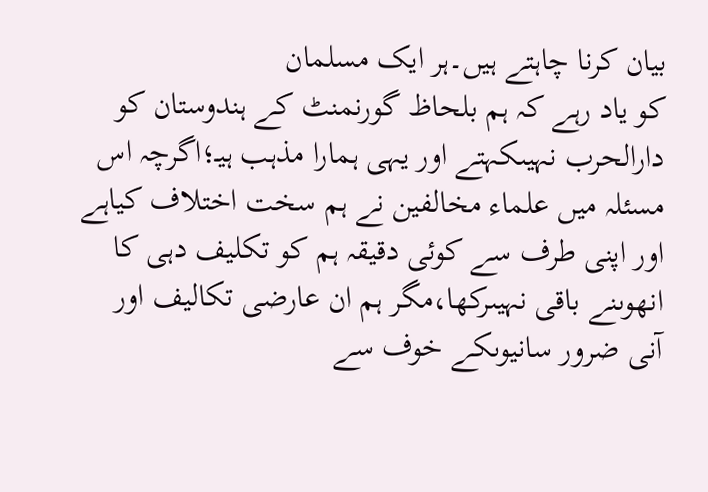بیان کرنا چاہتے ہیں۔ہر ایک مسلمان
کو یاد رہے کہ ہم بلحاظ گورنمنٹ کے ہندوستان کو دارالحرب نہیںکہتے اور یہی ہمارا مذہب ہیـ؛اگرچہ اس مسئلہ میں علماء مخالفین نے ہم سخت اختلاف کیاہے اور اپنی طرف سے کوئی دقیقہ ہم کو تکلیف دہی کا انھوںنے باقی نہیںرکھا،مگر ہم ان عارضی تکالیف اور آنی ضرور سانیوںکے خوف سے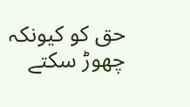حق کو کیونکہ چھوڑ سکتے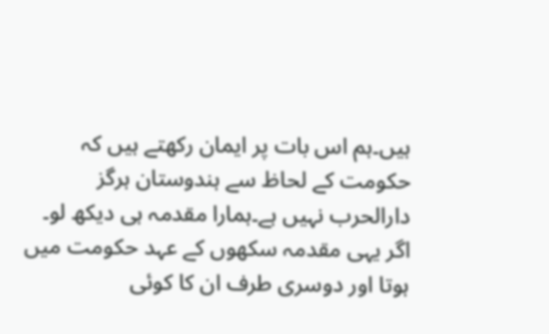ہیں۔ہم اس بات پر ایمان رکھتے ہیں کہ حکومت کے لحاظ سے ہندوستان ہرگز دارالحرب نہیں ہے۔ہمارا مقدمہ ہی دیکھ لو۔ اگر یہی مقدمہ سکھوں کے عہد حکومت میں ہوتا اور دوسری طرف ان کا کوئی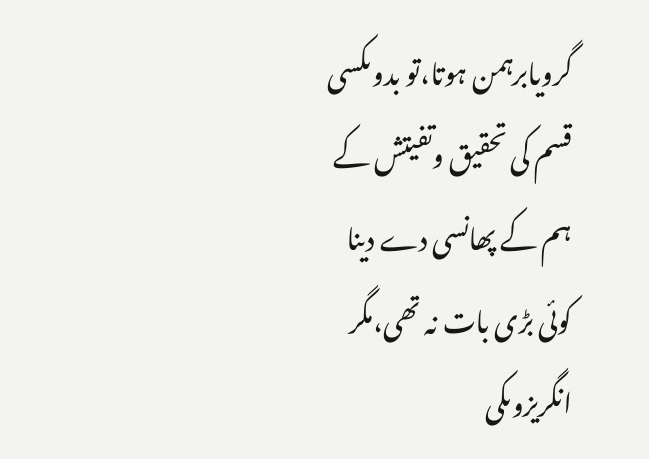گرویابرہمن ہوتا،تو بدوںکسی قسم کی تحقیق وتفیتش کے ہم کے پھانسی دے دینا کوئی بڑی بات نہ تھی،مگر انگریزوںکی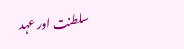سلطنت اور عہد